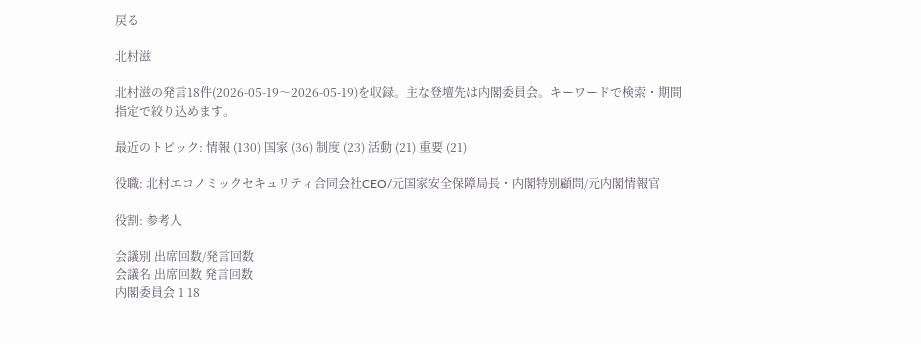戻る

北村滋

北村滋の発言18件(2026-05-19〜2026-05-19)を収録。主な登壇先は内閣委員会。キーワードで検索・期間指定で絞り込めます。

最近のトピック: 情報 (130) 国家 (36) 制度 (23) 活動 (21) 重要 (21)

役職: 北村エコノミックセキュリティ合同会社CEO/元国家安全保障局長・内閣特別顧問/元内閣情報官

役割: 参考人

会議別 出席回数/発言回数
会議名 出席回数 発言回数
内閣委員会 1 18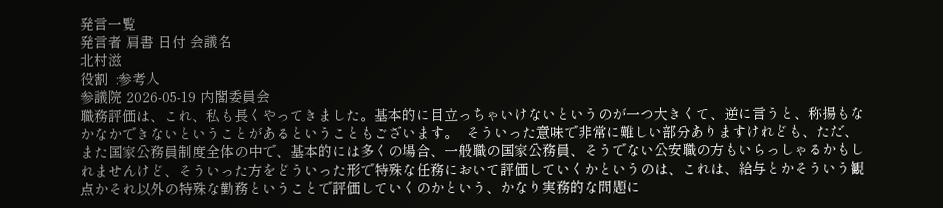発言一覧
発言者 肩書 日付 会議名
北村滋
役割  :参考人
参議院 2026-05-19 内閣委員会
職務評価は、これ、私も長くやってきました。基本的に目立っちゃいけないというのが一つ大きくて、逆に言うと、称揚もなかなかできないということがあるということもございます。  そういった意味で非常に難しい部分ありますけれども、ただ、また国家公務員制度全体の中で、基本的には多くの場合、一般職の国家公務員、そうでない公安職の方もいらっしゃるかもしれませんけど、そういった方をどういった形で特殊な任務において評価していくかというのは、これは、給与とかそういう観点かそれ以外の特殊な勤務ということで評価していくのかという、かなり実務的な問題に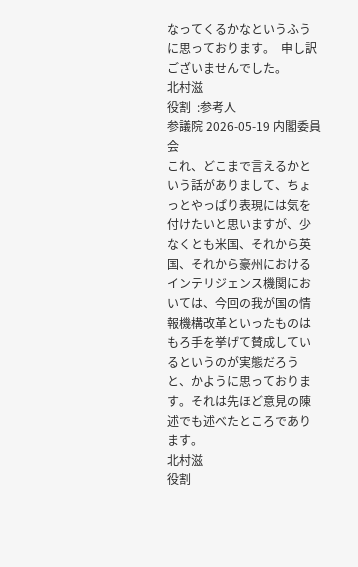なってくるかなというふうに思っております。  申し訳ございませんでした。
北村滋
役割  :参考人
参議院 2026-05-19 内閣委員会
これ、どこまで言えるかという話がありまして、ちょっとやっぱり表現には気を付けたいと思いますが、少なくとも米国、それから英国、それから豪州におけるインテリジェンス機関においては、今回の我が国の情報機構改革といったものはもろ手を挙げて賛成しているというのが実態だろうと、かように思っております。それは先ほど意見の陳述でも述べたところであります。
北村滋
役割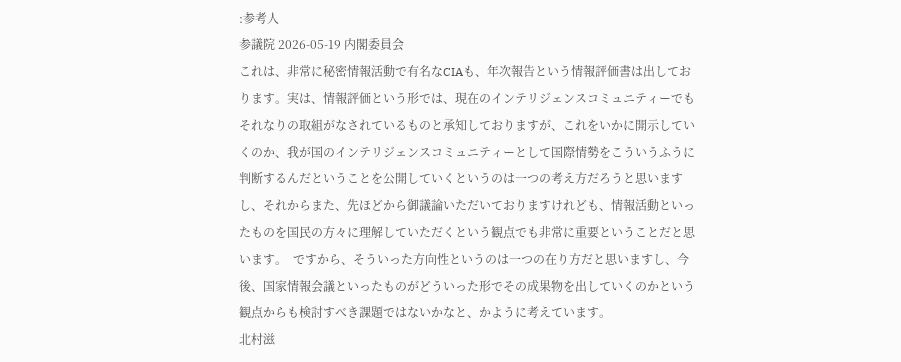:参考人
参議院 2026-05-19 内閣委員会
これは、非常に秘密情報活動で有名なCIAも、年次報告という情報評価書は出しております。実は、情報評価という形では、現在のインテリジェンスコミュニティーでもそれなりの取組がなされているものと承知しておりますが、これをいかに開示していくのか、我が国のインテリジェンスコミュニティーとして国際情勢をこういうふうに判断するんだということを公開していくというのは一つの考え方だろうと思いますし、それからまた、先ほどから御議論いただいておりますけれども、情報活動といったものを国民の方々に理解していただくという観点でも非常に重要ということだと思います。  ですから、そういった方向性というのは一つの在り方だと思いますし、今後、国家情報会議といったものがどういった形でその成果物を出していくのかという観点からも検討すべき課題ではないかなと、かように考えています。
北村滋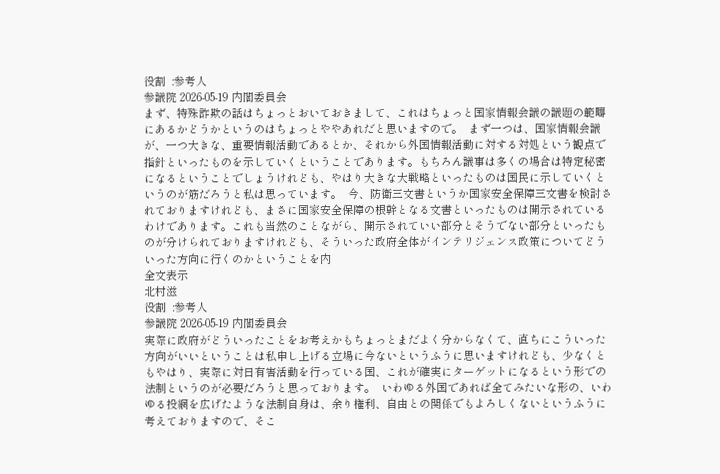役割  :参考人
参議院 2026-05-19 内閣委員会
まず、特殊詐欺の話はちょっとおいておきまして、これはちょっと国家情報会議の議題の範疇にあるかどうかというのはちょっとややあれだと思いますので。  まず一つは、国家情報会議が、一つ大きな、重要情報活動であるとか、それから外国情報活動に対する対処という観点で指針といったものを示していくということであります。もちろん議事は多くの場合は特定秘密になるということでしょうけれども、やはり大きな大戦略といったものは国民に示していくというのが筋だろうと私は思っています。  今、防衛三文書というか国家安全保障三文書を検討されておりますけれども、まさに国家安全保障の根幹となる文書といったものは開示されているわけであります。これも当然のことながら、開示されていい部分とそうでない部分といったものが分けられておりますけれども、そういった政府全体がインテリジェンス政策についてどういった方向に行くのかということを内
全文表示
北村滋
役割  :参考人
参議院 2026-05-19 内閣委員会
実際に政府がどういったことをお考えかもちょっとまだよく分からなくて、直ちにこういった方向がいいということは私申し上げる立場に今ないというふうに思いますけれども、少なくともやはり、実際に対日有害活動を行っている国、これが確実にターゲットになるという形での法制というのが必要だろうと思っております。  いわゆる外国であれば全てみたいな形の、いわゆる投網を広げたような法制自身は、余り権利、自由との関係でもよろしくないというふうに考えておりますので、そこ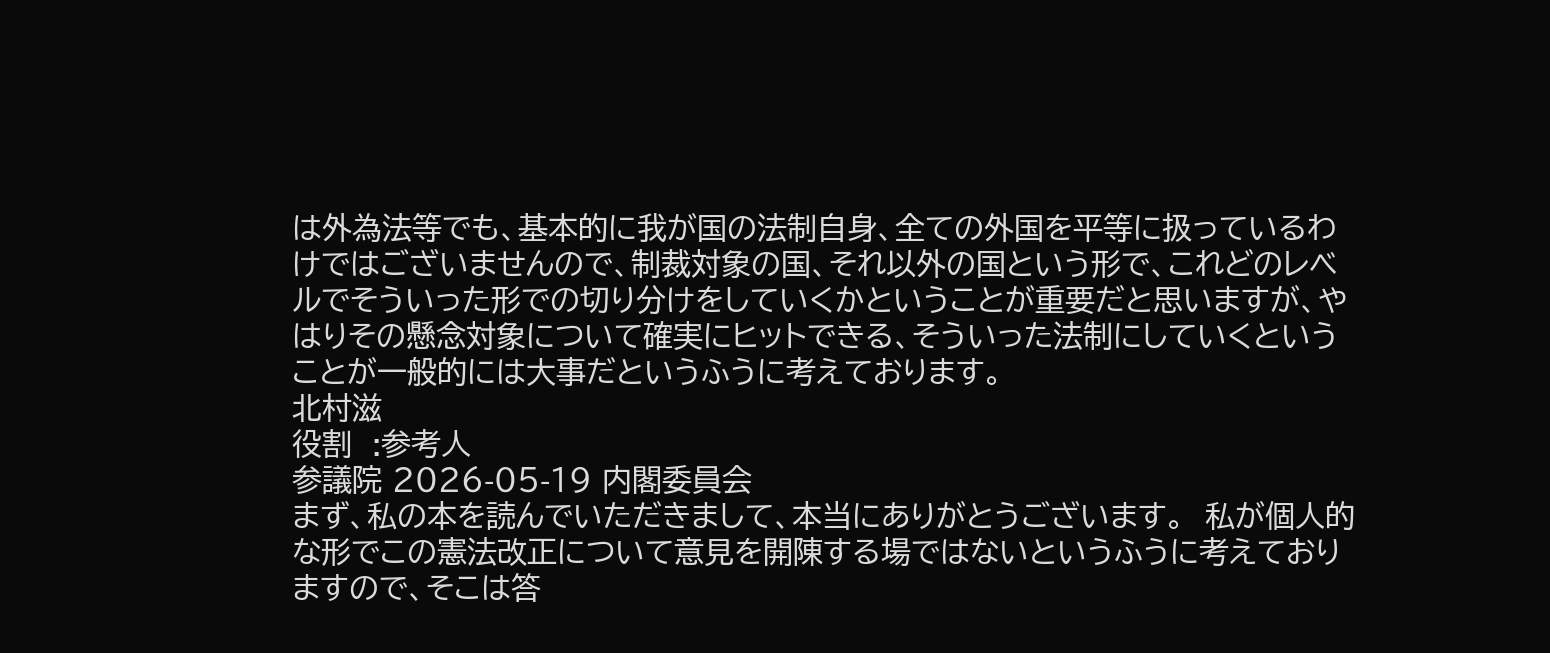は外為法等でも、基本的に我が国の法制自身、全ての外国を平等に扱っているわけではございませんので、制裁対象の国、それ以外の国という形で、これどのレベルでそういった形での切り分けをしていくかということが重要だと思いますが、やはりその懸念対象について確実にヒットできる、そういった法制にしていくということが一般的には大事だというふうに考えております。
北村滋
役割  :参考人
参議院 2026-05-19 内閣委員会
まず、私の本を読んでいただきまして、本当にありがとうございます。  私が個人的な形でこの憲法改正について意見を開陳する場ではないというふうに考えておりますので、そこは答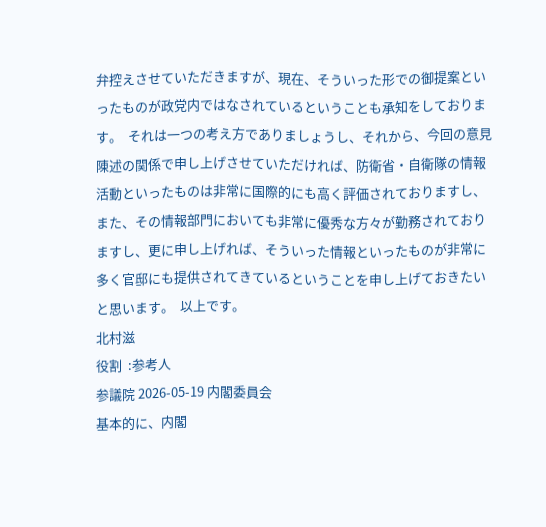弁控えさせていただきますが、現在、そういった形での御提案といったものが政党内ではなされているということも承知をしております。  それは一つの考え方でありましょうし、それから、今回の意見陳述の関係で申し上げさせていただければ、防衛省・自衛隊の情報活動といったものは非常に国際的にも高く評価されておりますし、また、その情報部門においても非常に優秀な方々が勤務されておりますし、更に申し上げれば、そういった情報といったものが非常に多く官邸にも提供されてきているということを申し上げておきたいと思います。  以上です。
北村滋
役割  :参考人
参議院 2026-05-19 内閣委員会
基本的に、内閣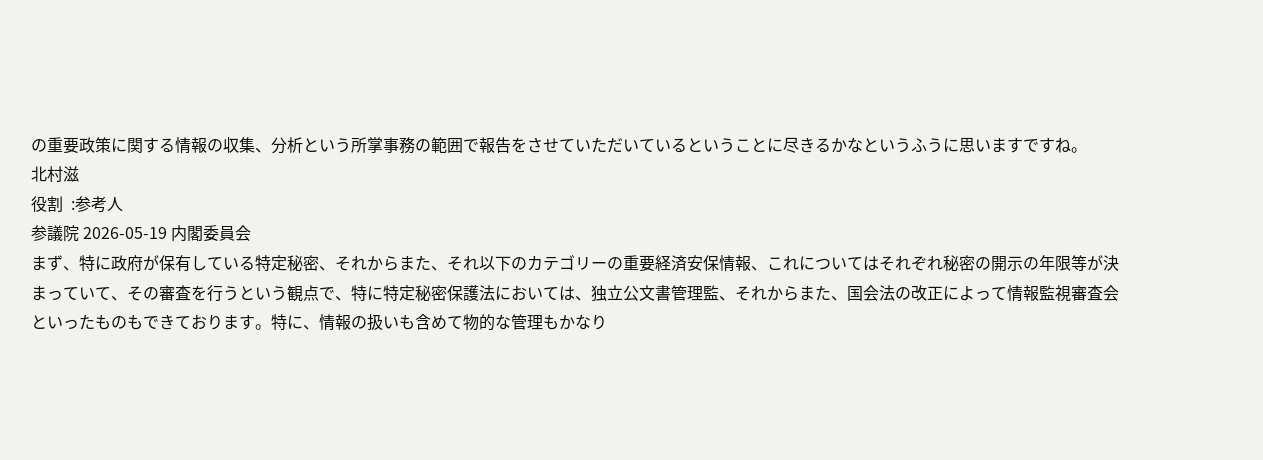の重要政策に関する情報の収集、分析という所掌事務の範囲で報告をさせていただいているということに尽きるかなというふうに思いますですね。
北村滋
役割  :参考人
参議院 2026-05-19 内閣委員会
まず、特に政府が保有している特定秘密、それからまた、それ以下のカテゴリーの重要経済安保情報、これについてはそれぞれ秘密の開示の年限等が決まっていて、その審査を行うという観点で、特に特定秘密保護法においては、独立公文書管理監、それからまた、国会法の改正によって情報監視審査会といったものもできております。特に、情報の扱いも含めて物的な管理もかなり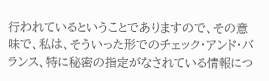行われているということでありますので、その意味で、私は、そういった形でのチェック・アンド・バランス、特に秘密の指定がなされている情報につ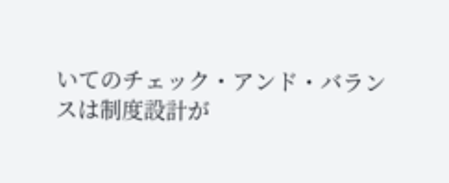いてのチェック・アンド・バランスは制度設計が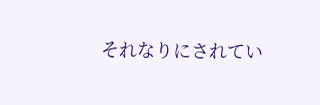それなりにされてい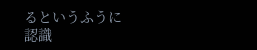るというふうに認識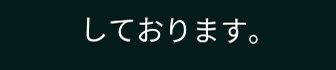しております。